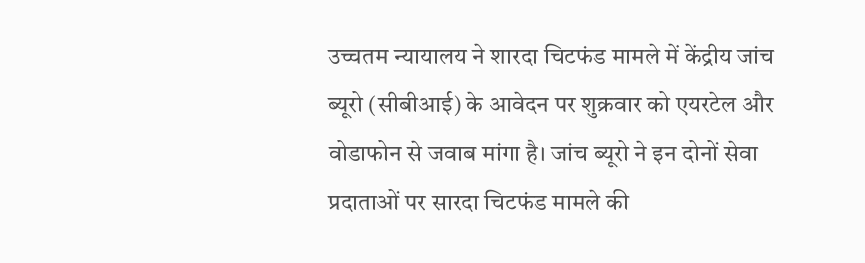उच्चतम न्यायालय ने शारदा चिटफंड मामले में केंद्रीय जांच ब्यूरो (सीबीआई) के आवेदन पर शुक्रवार को एयरटेल और वोडाफोन से जवाब मांगा है। जांच ब्यूरो ने इन दोनों सेवा प्रदाताओं पर सारदा चिटफंड मामले की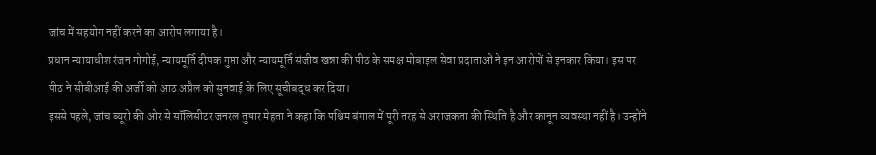जांच में सहयोग नहीं करने का आरोप लगाया है।
प्रधान न्यायाधीश रंजन गोगोई, न्यायमूर्ति दीपक गुप्ता और न्यायमूर्ति संजीव खन्ना की पीठ के समक्ष मोबाइल सेवा प्रदाताओं ने इन आरोपों से इनकार किया। इस पर पीठ ने सीबीआई की अर्जी को आठ अप्रैल को सुनवाई के लिए सूचीबद्ध कर दिया।
इससे पहले, जांच ब्यूरो की ओर से सॉलिसीटर जनरल तुषार मेहता ने कहा कि पश्चिम बंगाल में पूरी तरह से अराजकता की स्थिति है और कानून व्यवस्था नहीं है। उन्होंने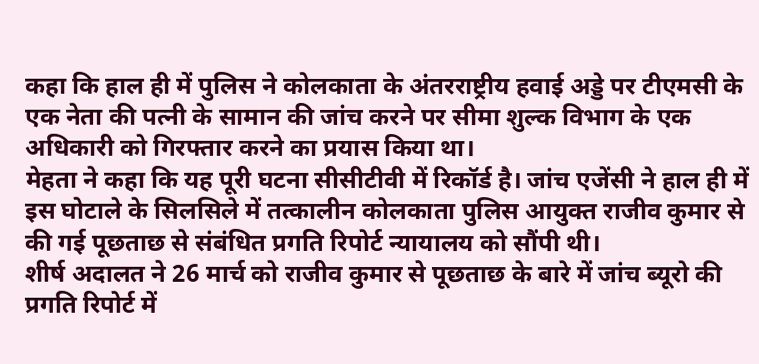कहा कि हाल ही में पुलिस ने कोलकाता के अंतरराष्ट्रीय हवाई अड्डे पर टीएमसी के एक नेता की पत्नी के सामान की जांच करने पर सीमा शुल्क विभाग के एक अधिकारी को गिरफ्तार करने का प्रयास किया था।
मेहता ने कहा कि यह पूरी घटना सीसीटीवी में रिकॉर्ड है। जांच एजेंसी ने हाल ही में इस घोटाले के सिलसिले में तत्कालीन कोलकाता पुलिस आयुक्त राजीव कुमार से की गई पूछताछ से संबंधित प्रगति रिपोर्ट न्यायालय को सौंपी थी।
शीर्ष अदालत ने 26 मार्च को राजीव कुमार से पूछताछ के बारे में जांच ब्यूरो की प्रगति रिपोर्ट में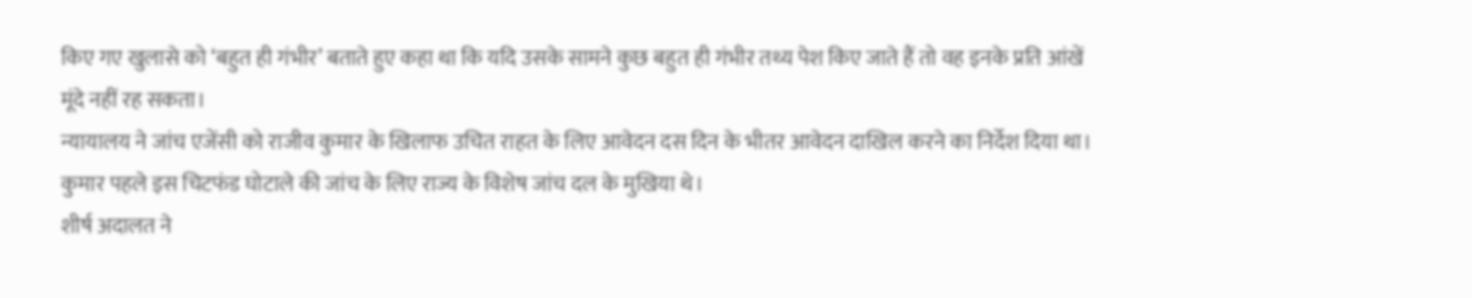किए गए खुलासे को ‘बहुत ही गंभीर’ बताते हुए कहा था कि यदि उसके सामने कुछ बहुत ही गंभीर तथ्य पेश किए जाते हैं तो वह इनके प्रति आंखें मूंदे नहीं रह सकता।
न्यायालय ने जांच एजेंसी को राजीव कुमार के खिलाफ उचित राहत के लिए आवेदन दस दिन के भीतर आवेदन दाखिल करने का निर्देश दिया था। कुमार पहले इस चिटफंड घोटाले की जांच के लिए राज्य के विशेष जांच दल के मुखिया थे।
शीर्ष अदालत ने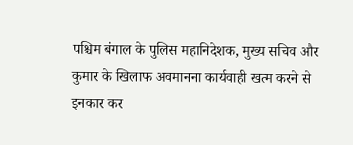पश्चिम बंगाल के पुलिस महानिदेशक, मुख्य सचिव और कुमार के खिलाफ अवमानना कार्यवाही खत्म करने से इनकार कर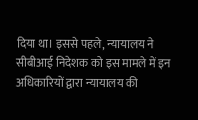दिया था। इससे पहले, न्यायालय ने सीबीआई निदेशक को इस मामले में इन अधिकारियों द्वारा न्यायालय की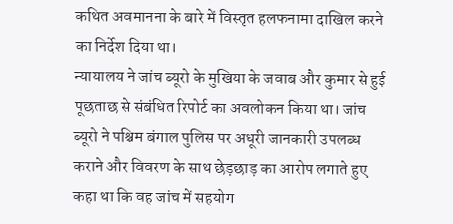कथित अवमानना के बारे में विस्तृत हलफनामा दाखिल करने का निर्देश दिया था।
न्यायालय ने जांच ब्यूरो के मुखिया के जवाब और कुमार से हुई पूछताछ से संबंधित रिपोर्ट का अवलोकन किया था। जांच ब्यूरो ने पश्चिम बंगाल पुलिस पर अधूरी जानकारी उपलब्ध कराने और विवरण के साथ छेड़छाड़ का आरोप लगाते हुए कहा था कि वह जांच में सहयोग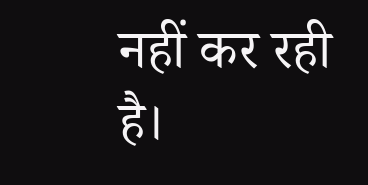नहीं कर रही है।